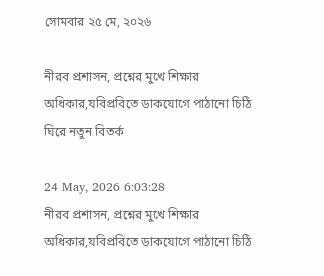সোমবার ২৫ মে, ২০২৬

নীরব প্রশাসন, প্রশ্নের মুখে শিক্ষার অধিকার,যবিপ্রবিতে ডাকযোগে পাঠানো চিঠি ঘিরে নতুন বিতর্ক

24 May, 2026 6:03:28
নীরব প্রশাসন, প্রশ্নের মুখে শিক্ষার অধিকার,যবিপ্রবিতে ডাকযোগে পাঠানো চিঠি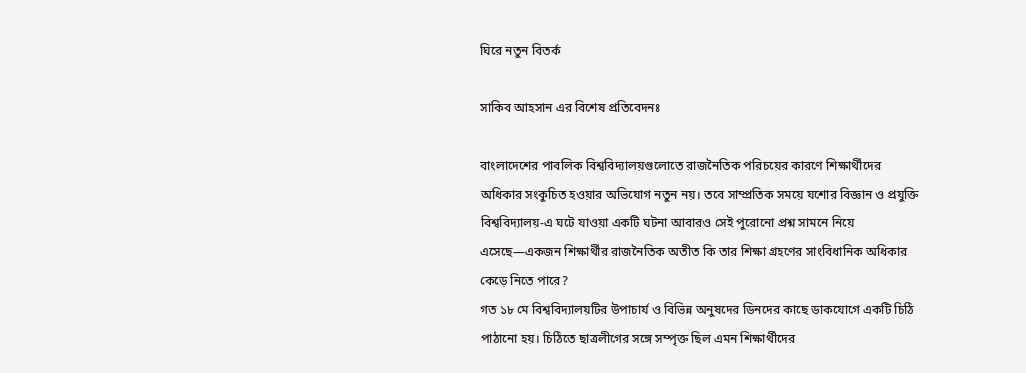ঘিরে নতুন বিতর্ক

সাকিব আহসান এর বিশেষ প্রতিবেদনঃ

বাংলাদেশের পাবলিক বিশ্ববিদ্যালয়গুলোতে রাজনৈতিক পরিচয়ের কারণে শিক্ষার্থীদের অধিকার সংকুচিত হওয়ার অভিযোগ নতুন নয়। তবে সাম্প্রতিক সময়ে যশোর বিজ্ঞান ও প্রযুক্তি বিশ্ববিদ্যালয়-এ ঘটে যাওয়া একটি ঘটনা আবারও সেই পুরোনো প্রশ্ন সামনে নিয়ে এসেছে—একজন শিক্ষার্থীর রাজনৈতিক অতীত কি তার শিক্ষা গ্রহণের সাংবিধানিক অধিকার কেড়ে নিতে পারে?
গত ১৮ মে বিশ্ববিদ্যালয়টির উপাচার্য ও বিভিন্ন অনুষদের ডিনদের কাছে ডাকযোগে একটি চিঠি পাঠানো হয়। চিঠিতে ছাত্রলীগের সঙ্গে সম্পৃক্ত ছিল এমন শিক্ষার্থীদের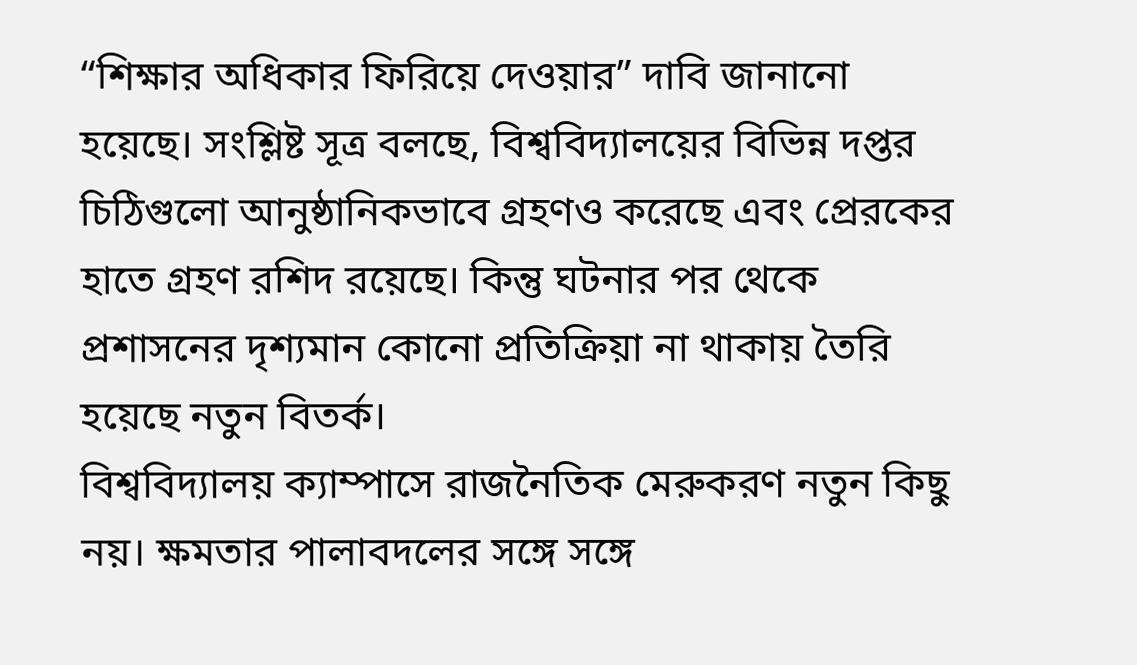“শিক্ষার অধিকার ফিরিয়ে দেওয়ার” দাবি জানানো হয়েছে। সংশ্লিষ্ট সূত্র বলছে, বিশ্ববিদ্যালয়ের বিভিন্ন দপ্তর চিঠিগুলো আনুষ্ঠানিকভাবে গ্রহণও করেছে এবং প্রেরকের হাতে গ্রহণ রশিদ রয়েছে। কিন্তু ঘটনার পর থেকে প্রশাসনের দৃশ্যমান কোনো প্রতিক্রিয়া না থাকায় তৈরি হয়েছে নতুন বিতর্ক।
বিশ্ববিদ্যালয় ক্যাম্পাসে রাজনৈতিক মেরুকরণ নতুন কিছু নয়। ক্ষমতার পালাবদলের সঙ্গে সঙ্গে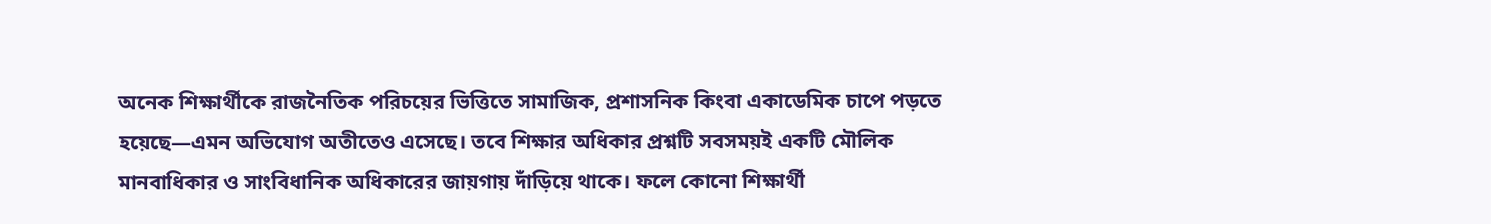অনেক শিক্ষার্থীকে রাজনৈতিক পরিচয়ের ভিত্তিতে সামাজিক, প্রশাসনিক কিংবা একাডেমিক চাপে পড়তে হয়েছে—এমন অভিযোগ অতীতেও এসেছে। তবে শিক্ষার অধিকার প্রশ্নটি সবসময়ই একটি মৌলিক মানবাধিকার ও সাংবিধানিক অধিকারের জায়গায় দাঁড়িয়ে থাকে। ফলে কোনো শিক্ষার্থী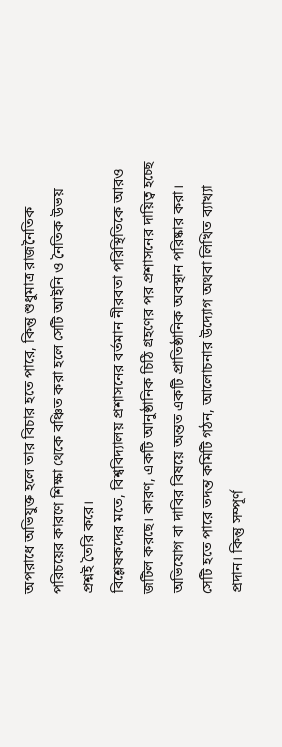অপরাধে অভিযুক্ত হলে তার বিচার হতে পারে, কিন্তু শুধুমাত্র রাজনৈতিক পরিচয়ের কারণে শিক্ষা থেকে বঞ্চিত করা হলে সেটি আইনি ও নৈতিক উভয় প্রশ্নই তৈরি করে।
বিশ্লেষকদের মতে, বিশ্ববিদ্যালয় প্রশাসনের বর্তমান নীরবতা পরিস্থিতিকে আরও জটিল করছে। কারণ, একটি আনুষ্ঠানিক চিঠি গ্রহণের পর প্রশাসনের দায়িত্ব হচ্ছে অভিযোগ বা দাবির বিষয়ে অন্তত একটি প্রাতিষ্ঠানিক অবস্থান পরিষ্কার করা। সেটি হতে পারে তদন্ত কমিটি গঠন, আলোচনার উদ্যোগ অথবা লিখিত ব্যাখ্যা প্রদান। কিন্তু সম্পূর্ণ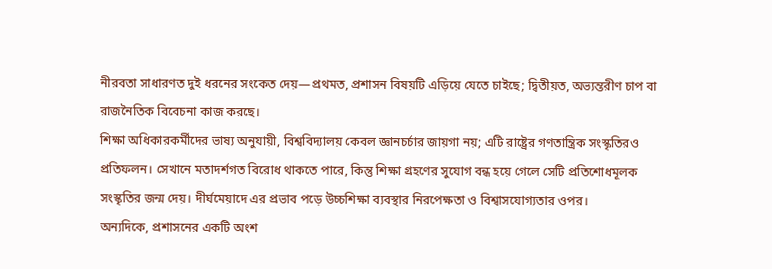নীরবতা সাধারণত দুই ধরনের সংকেত দেয়—প্রথমত, প্রশাসন বিষয়টি এড়িয়ে যেতে চাইছে; দ্বিতীয়ত, অভ্যন্তরীণ চাপ বা রাজনৈতিক বিবেচনা কাজ করছে।
শিক্ষা অধিকারকর্মীদের ভাষ্য অনুযায়ী, বিশ্ববিদ্যালয় কেবল জ্ঞানচর্চার জায়গা নয়; এটি রাষ্ট্রের গণতান্ত্রিক সংস্কৃতিরও প্রতিফলন। সেখানে মতাদর্শগত বিরোধ থাকতে পারে, কিন্তু শিক্ষা গ্রহণের সুযোগ বন্ধ হয়ে গেলে সেটি প্রতিশোধমূলক সংস্কৃতির জন্ম দেয়। দীর্ঘমেয়াদে এর প্রভাব পড়ে উচ্চশিক্ষা ব্যবস্থার নিরপেক্ষতা ও বিশ্বাসযোগ্যতার ওপর।
অন্যদিকে, প্রশাসনের একটি অংশ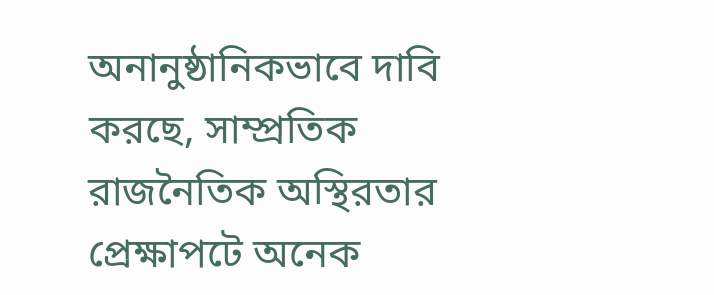অনানুষ্ঠানিকভাবে দাবি করছে, সাম্প্রতিক রাজনৈতিক অস্থিরতার প্রেক্ষাপটে অনেক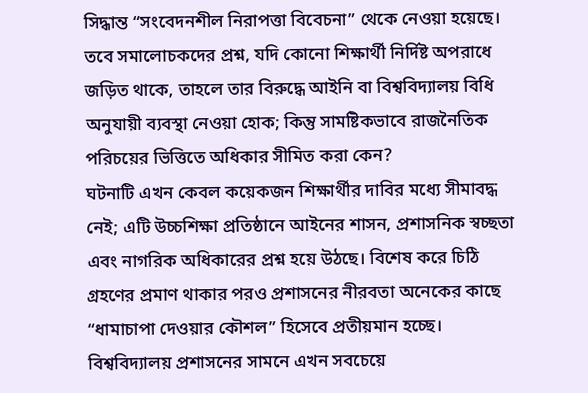সিদ্ধান্ত “সংবেদনশীল নিরাপত্তা বিবেচনা” থেকে নেওয়া হয়েছে। তবে সমালোচকদের প্রশ্ন, যদি কোনো শিক্ষার্থী নির্দিষ্ট অপরাধে জড়িত থাকে, তাহলে তার বিরুদ্ধে আইনি বা বিশ্ববিদ্যালয় বিধি অনুযায়ী ব্যবস্থা নেওয়া হোক; কিন্তু সামষ্টিকভাবে রাজনৈতিক পরিচয়ের ভিত্তিতে অধিকার সীমিত করা কেন?
ঘটনাটি এখন কেবল কয়েকজন শিক্ষার্থীর দাবির মধ্যে সীমাবদ্ধ নেই; এটি উচ্চশিক্ষা প্রতিষ্ঠানে আইনের শাসন, প্রশাসনিক স্বচ্ছতা এবং নাগরিক অধিকারের প্রশ্ন হয়ে উঠছে। বিশেষ করে চিঠি গ্রহণের প্রমাণ থাকার পরও প্রশাসনের নীরবতা অনেকের কাছে “ধামাচাপা দেওয়ার কৌশল” হিসেবে প্রতীয়মান হচ্ছে।
বিশ্ববিদ্যালয় প্রশাসনের সামনে এখন সবচেয়ে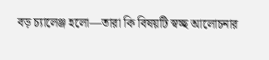বড় চ্যালেঞ্জ হলো—তারা কি বিষয়টি স্বচ্ছ আলোচনার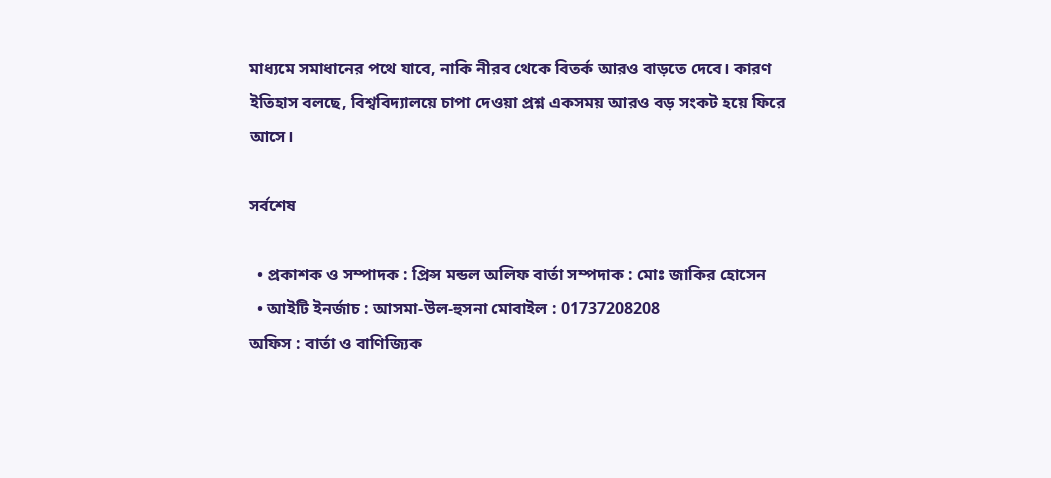মাধ্যমে সমাধানের পথে যাবে, নাকি নীরব থেকে বিতর্ক আরও বাড়তে দেবে। কারণ ইতিহাস বলছে, বিশ্ববিদ্যালয়ে চাপা দেওয়া প্রশ্ন একসময় আরও বড় সংকট হয়ে ফিরে আসে।

সর্বশেষ

  • প্রকাশক ও সম্পাদক : প্রিন্স মন্ডল অলিফ বার্তা সম্পদাক : মোঃ জাকির হোসেন
  • আইটি ইনর্জাচ : আসমা-উল-হুসনা মোবাইল : 01737208208
অফিস : বার্তা ও বাণিজ্যিক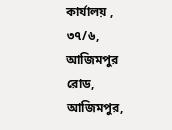কার্যালয় , ৩৭/৬, আজিমপুর রোড, আজিমপুর,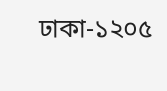ঢাকা-১২০৫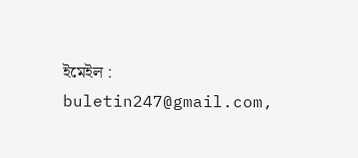ইমেইল : buletin247@gmail.com,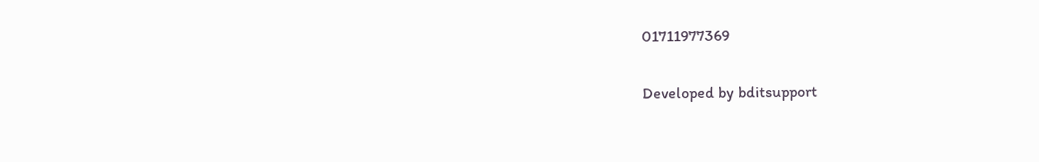01711977369

Developed by bditsupport